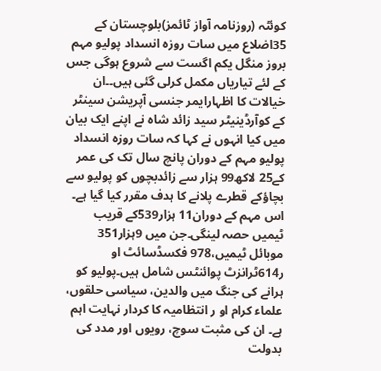کوئٹہ (روزنامہ آواز ٹائمز)بلوچستان کے 35اضلاع میں سات روزہ انسداد پولیو مہم بروز منگل یکم اگست سے شروع ہوگی جس کے لئے تیاریاں مکمل کرلی گئی ہیں۔۔ان خیالات کا اظہارایمر جنسی آپریشن سینٹر کے کوآرڈینیٹر سید زائد شاہ نے اپنے ایک بیان میں کیا انہوں نے کہا کہ سات روزہ انسداد پولیو مہم کے دوران پانچ سال تک کی عمر کے25 لاکھ99 ہزار سے زائدبچوں کو پولیو سے بچاؤکے قطرے پلانے کا ہدف مقرر کیا گیا ہے۔ اس مہم کے دوران11 ہزار539کے قریب ٹیمیں حصہ لینگی۔جن میں 9ہزار351 موبائل ٹیمیں،978 فکسڈسائٹ او ر614ٹرانزٹ پوائنٹس شامل ہیں۔پولیو کو ہرانے کی جنگ میں والدین، سیاسی حلقوں، علماء کرام او ر انتظامیہ کا کردار نہایت اہم ہے۔ ان کی مثبت سوچ، رویوں اور مدد کی بدولت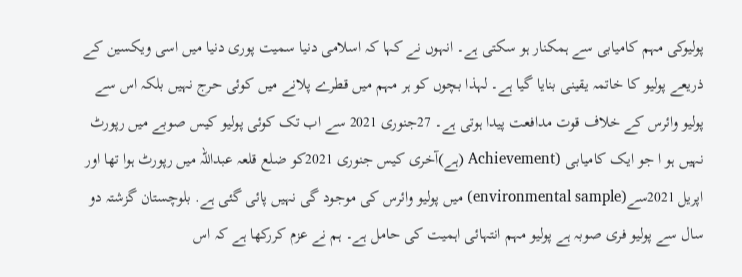پولیوکی مہم کامیابی سے ہمکنار ہو سکتی ہے۔ انہوں نے کہا کہ اسلامی دنیا سمیت پوری دنیا میں اسی ویکسین کے ذریعے پولیو کا خاتمہ یقینی بنایا گیا ہے۔ لہذا بچوں کو ہر مہم میں قطرے پلانے میں کوئی حرج نہیں بلکہ اس سے پولیو وائرس کے خلاف قوت مدافعت پیدا ہوتی ہے۔ 27جنوری 2021 سے اب تک کوئی پولیو کیس صوبے میں رپورٹ نہیں ہو ا جو ایک کامیابی (Achievement (ہے)آخری کیس جنوری 2021کو ضلع قلعہ عبداللہ میں رپورٹ ہوا تھا اور اپریل 2021سے(environmental sample) میں پولیو وائرس کی موجود گی نہیں پائی گئی ہے. بلوچستان گزشتہ دو سال سے پولیو فری صوبہ ہے پولیو مہم انتہائی اہمیت کی حامل ہے۔ ہم نے عزم کررکھا ہے کہ اس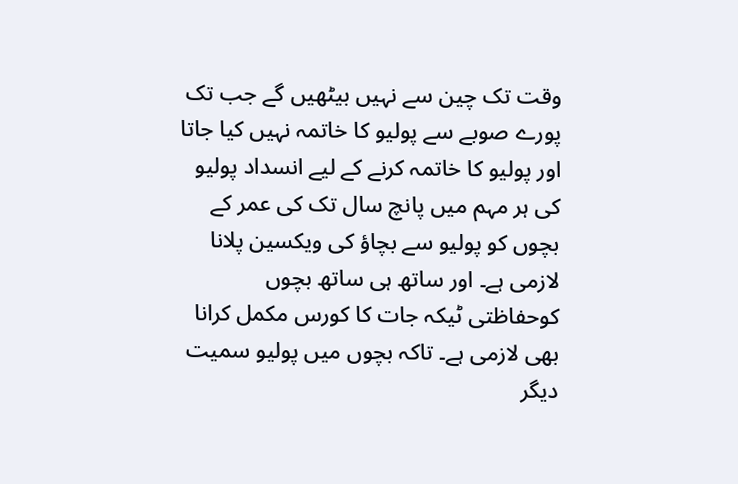وقت تک چین سے نہیں بیٹھیں گے جب تک پورے صوبے سے پولیو کا خاتمہ نہیں کیا جاتا اور پولیو کا خاتمہ کرنے کے لیے انسداد پولیو کی ہر مہم میں پانچ سال تک کی عمر کے بچوں کو پولیو سے بچاؤ کی ویکسین پلانا لازمی ہے۔ اور ساتھ ہی ساتھ بچوں کوحفاظتی ٹیکہ جات کا کورس مکمل کرانا بھی لازمی ہے۔ تاکہ بچوں میں پولیو سمیت دیگر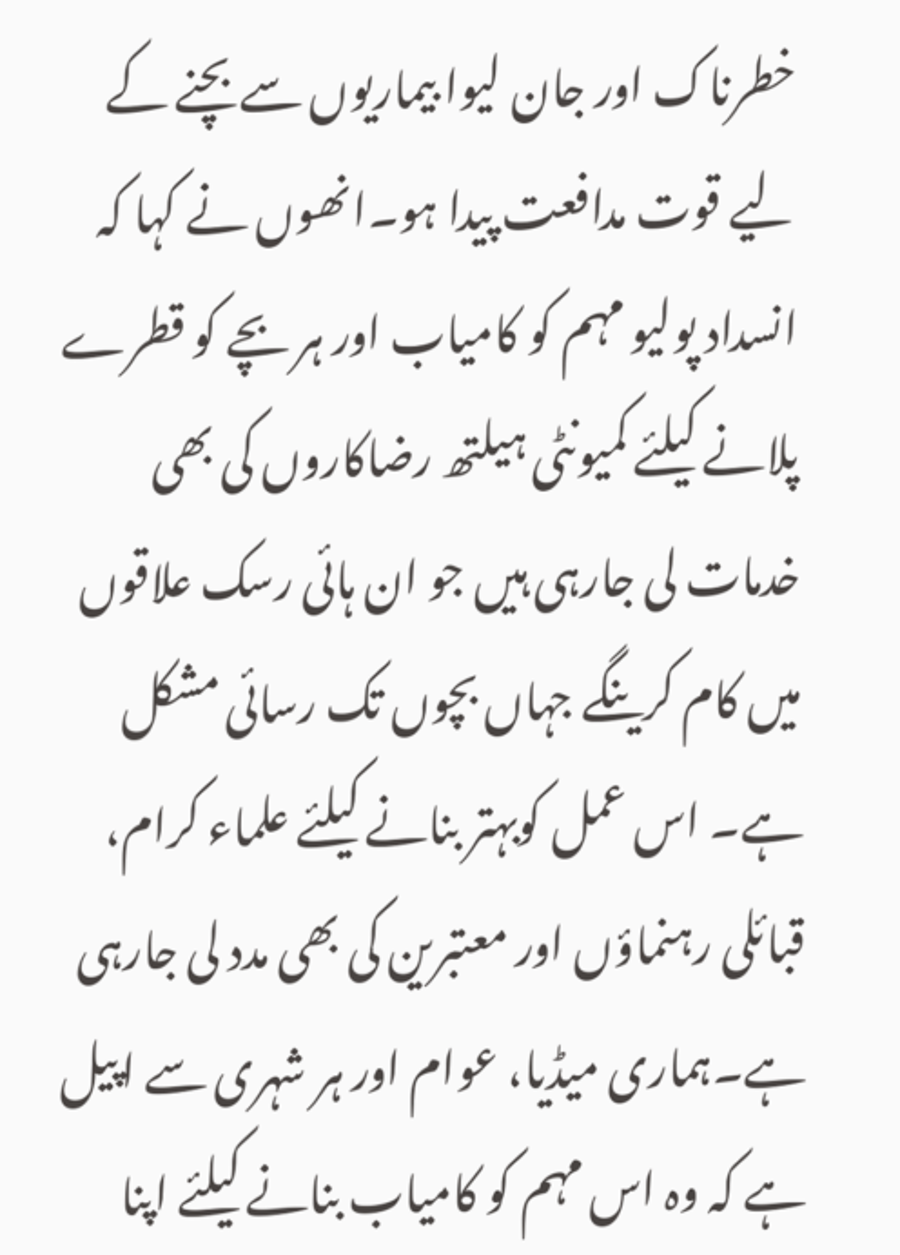خطرناک اور جان لیوا بیماریوں سے بچنے کے لیے قوت مدافعت پیدا ہو۔انھوں نے کہا کہ انسداد پولیو مہم کو کامیاب اور ہر بچے کو قطرے پلانے کیلئے کمیونٹی ہیلتھ رضاکاروں کی بھی خدمات لی جارہی ہیں جو ان ہائی رسک علاقوں میں کام کرینگے جہاں بچوں تک رسائی مشکل ہے۔ اس عمل کوبہتر بنانے کیلئے علماء کرام، قبائلی رہنماؤں اور معتبرین کی بھی مدد لی جارہی ہے۔ہماری میڈیا، عوام اور ہر شہری سے اپیل ہے کہ وہ اس مہم کو کامیاب بنانے کیلئے اپنا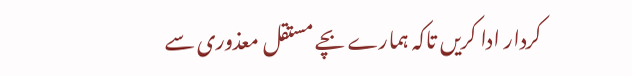کردار ادا کریں تاکہ ہمارے بچے مستقل معذوری سے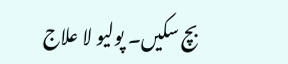بچ سکیں۔ پولیو لا علاج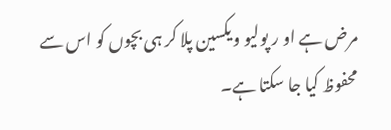مرض ہے او ر پولیو ویکسین پلا کر ہی بچوں کو اس سے محفوظ کیا جا سکتا ہے۔